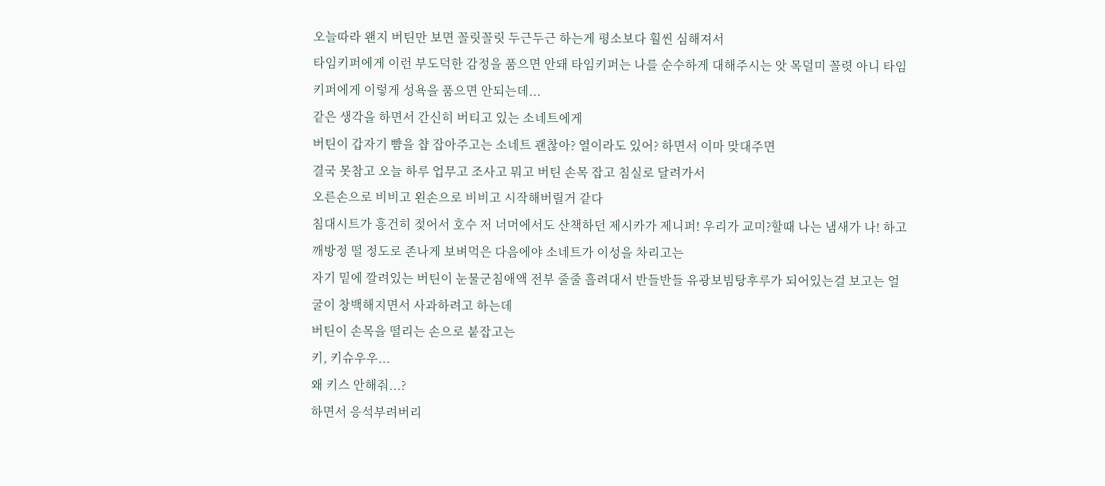오늘따라 왠지 버틴만 보면 꼴릿꼴릿 두근두근 하는게 평소보다 훨씬 심해져서
타임키퍼에게 이런 부도덕한 감정을 품으면 안돼 타임키퍼는 나를 순수하게 대해주시는 앗 목덜미 꼴렷 아니 타임키퍼에게 이렇게 성욕을 품으면 안되는데...
같은 생각을 하면서 간신히 버티고 있는 소네트에게
버틴이 갑자기 뺨을 챱 잡아주고는 소네트 괜찮아? 열이라도 있어? 하면서 이마 맞대주면
결국 못참고 오늘 하루 업무고 조사고 뭐고 버틴 손목 잡고 침실로 달려가서
오른손으로 비비고 왼손으로 비비고 시작해버릴거 같다
침대시트가 흥건히 젖어서 호수 저 너머에서도 산책하던 제시카가 제니퍼! 우리가 교미?할때 나는 냄새가 나! 하고 깨방정 떨 정도로 존나게 보벼먹은 다음에야 소네트가 이성을 차리고는
자기 밑에 깔려있는 버틴이 눈물군침애액 전부 줄줄 흘려대서 반들반들 유광보빔탕후루가 되어있는걸 보고는 얼굴이 창백해지면서 사과하려고 하는데
버틴이 손목을 떨리는 손으로 붙잡고는
키, 키슈우우...
왜 키스 안해줘...?
하면서 응석부려버리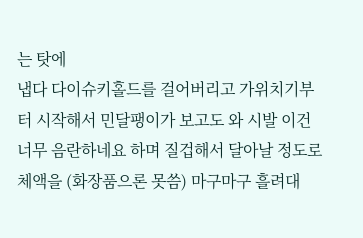는 탓에
냅다 다이슈키홀드를 걸어버리고 가위치기부터 시작해서 민달팽이가 보고도 와 시발 이건 너무 음란하네요 하며 질겁해서 달아날 정도로
체액을 (화장품으론 못씀) 마구마구 흘려대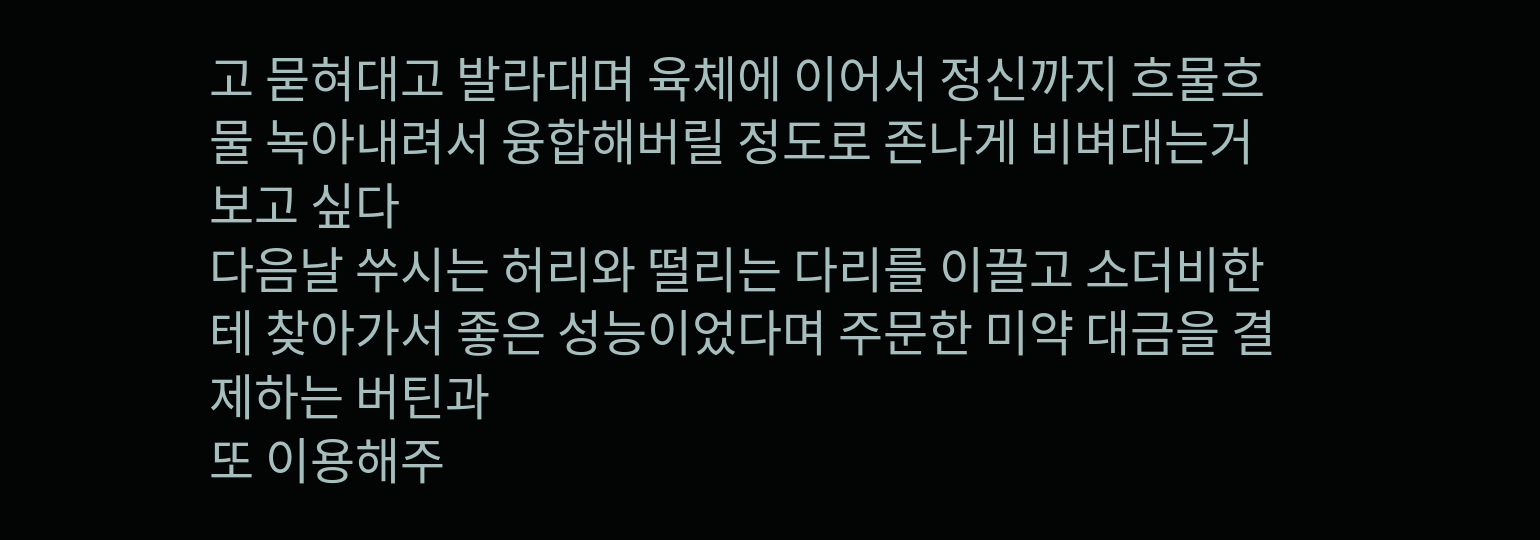고 묻혀대고 발라대며 육체에 이어서 정신까지 흐물흐물 녹아내려서 융합해버릴 정도로 존나게 비벼대는거
보고 싶다
다음날 쑤시는 허리와 떨리는 다리를 이끌고 소더비한테 찾아가서 좋은 성능이었다며 주문한 미약 대금을 결제하는 버틴과
또 이용해주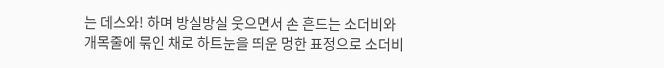는 데스와! 하며 방실방실 웃으면서 손 흔드는 소더비와
개목줄에 묶인 채로 하트눈을 띄운 멍한 표정으로 소더비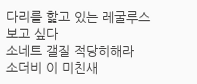다리를 핥고 있는 레굴루스
보고 싶다
소네트 갤질 적당히해라
소더비 이 미친새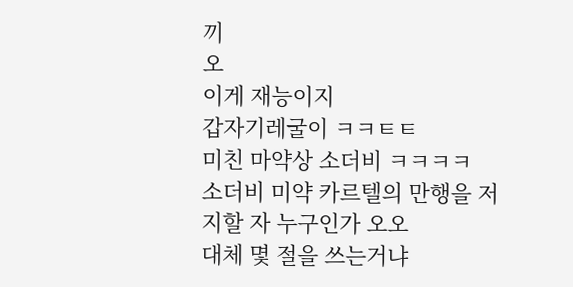끼
오
이게 재능이지
갑자기레굴이 ㅋㅋㅌㅌ
미친 마약상 소더비 ㅋㅋㅋㅋ
소더비 미약 카르텔의 만행을 저지할 자 누구인가 오오
대체 몇 절을 쓰는거냐